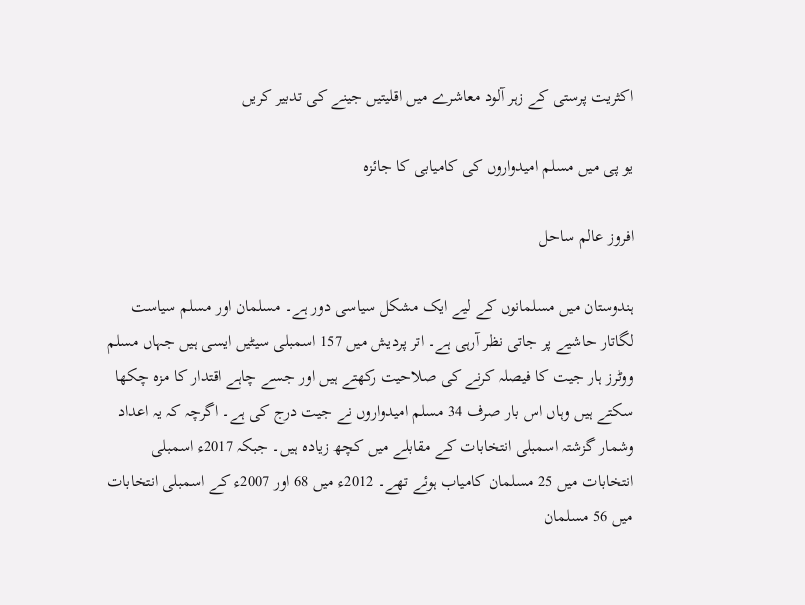اکثریت پرستی کے زہر آلود معاشرے میں اقلیتیں جینے کی تدبیر کریں

یو پی میں مسلم امیدواروں کی کامیابی کا جائزہ

افروز عالم ساحل

ہندوستان میں مسلمانوں کے لیے ایک مشکل سیاسی دور ہے۔ مسلمان اور مسلم سیاست لگاتار حاشیے پر جاتی نظر آرہی ہے۔ اتر پردیش میں 157 اسمبلی سیٹیں ایسی ہیں جہاں مسلم ووٹرز ہار جیت کا فیصلہ کرنے کی صلاحیت رکھتے ہیں اور جسے چاہے اقتدار کا مزہ چکھا سکتے ہیں وہاں اس بار صرف 34 مسلم امیدواروں نے جیت درج کی ہے۔ اگرچہ کہ یہ اعداد وشمار گزشتہ اسمبلی انتخابات کے مقابلے میں کچھ زیادہ ہیں۔ جبکہ 2017ء اسمبلی انتخابات میں 25 مسلمان کامیاب ہوئے تھے۔ 2012ء میں 68 اور 2007ء کے اسمبلی انتخابات میں 56 مسلمان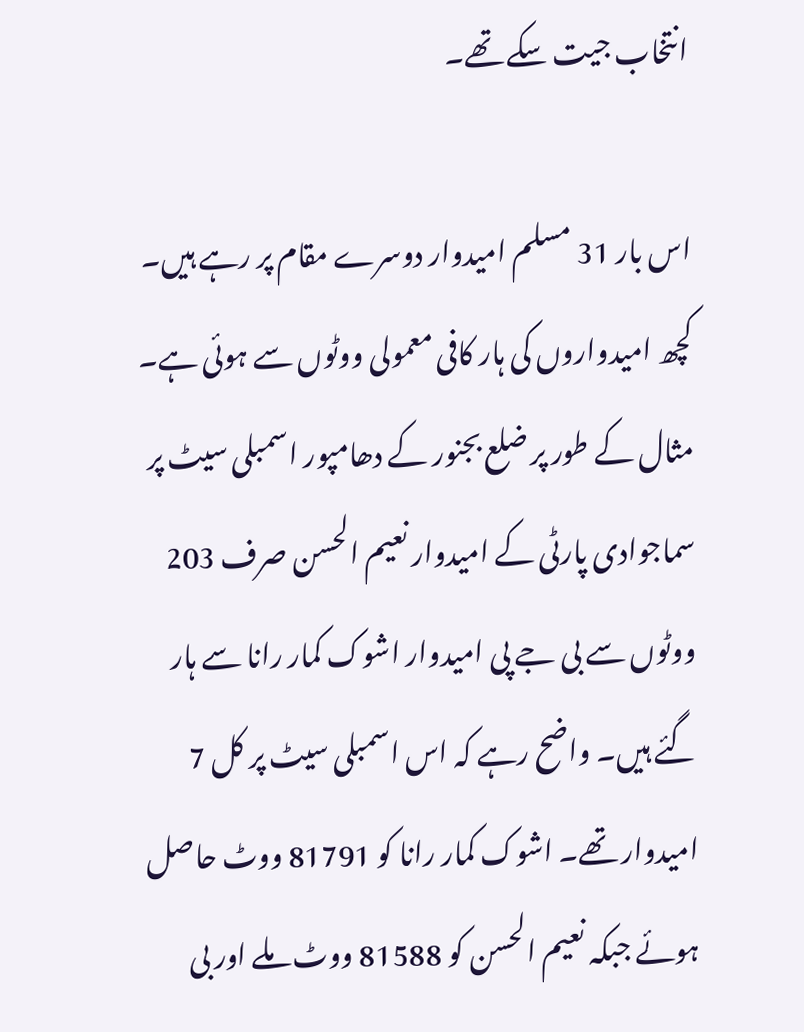انتخاب جیت سکے تھے۔

اس بار 31 مسلم امیدوار دوسرے مقام پر رہے ہیں۔ کچھ امیدواروں کی ہار کافی معمولی ووٹوں سے ہوئی ہے۔ مثال کے طور پر ضلع بجنور کے دھامپور اسمبلی سیٹ پر سماجوادی پارٹی کے امیدوار نعیم الحسن صرف 203 ووٹوں سے بی جے پی امیدوار اشوک کمار رانا سے ہار گئے ہیں۔ واضح رہے کہ اس اسمبلی سیٹ پر کل 7 امیدوار تھے۔ اشوک کمار رانا کو 81791 ووٹ حاصل ہوئے جبکہ نعیم الحسن کو 81588 ووٹ ملے اور بی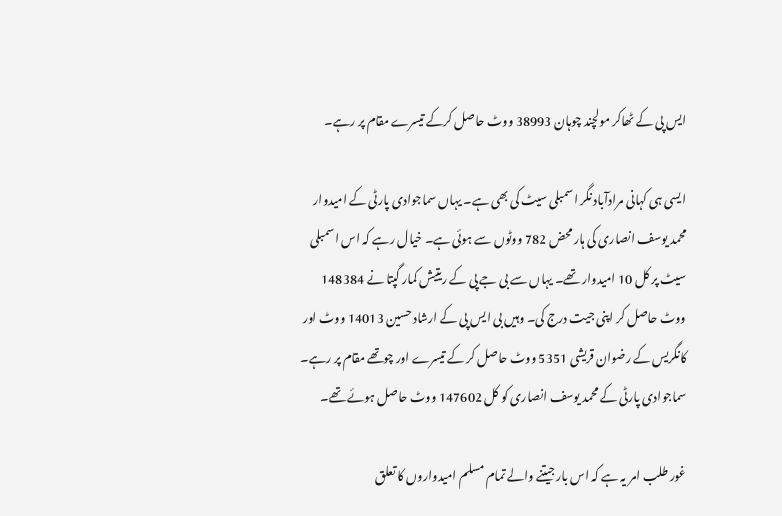ایس پی کے ٹھاکر مولچند چوہان 38993 ووٹ حاصل کرکے تیسرے مقام پر رہے۔

ایسی ہی کہانی مرادآباد نگر اسمبلی سیٹ کی بھی ہے۔ یہاں سماجوادی پارٹی کے امیدوار محمد یوسف انصاری کی ہار محض 782 ووٹوں سے ہوئی ہے۔ خیال رہے کہ اس اسمبلی سیٹ پر کل 10 امیدوار تھے۔ یہاں سے بی جے پی کے ریتیش کمار گپتا نے 148384 ووٹ حاصل کر اپنی جیت درج کی۔ وہیں بی ایس پی کے ارشاد حسین 14013 ووٹ اور کانگریس کے رضوان قریشی 5351 ووٹ حاصل کر کے تیسرے اور چوتھے مقام پر رہے۔ سماجوادی پارٹی کے محمد یوسف انصاری کو کل 147602 ووٹ حاصل ہوئے تھے۔

غور طلب امر یہ ہے کہ اس بار جیتنے والے تمام مسلم امیدواروں کا تعلق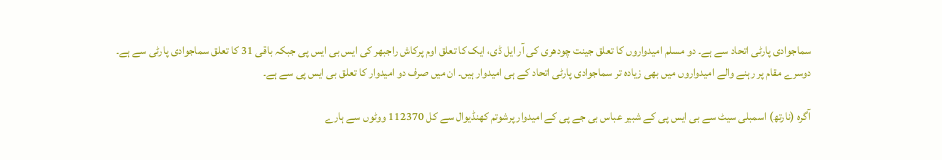سماجوادی پارٹی اتحاد سے ہے۔ دو مسلم امیدواروں کا تعلق جینت چودھری کی آر ایل ڈی، ایک کا تعلق اوم پرکاش راجبھر کی ایس بی ایس پی جبکہ باقی 31 کا تعلق سماجوادی پارٹی سے ہے۔ دوسرے مقام پر رہنے والے امیدواروں میں بھی زیادہ تر سماجوادی پارٹی اتحاد کے ہی امیدوار ہیں۔ ان میں صرف دو امیدوار کا تعلق بی ایس پی سے ہے۔

آگرہ (نارتھ) اسمبلی سیٹ سے بی ایس پی کے شبیر عباس بی جے پی کے امیدوار پرشوتم کھنڈیوال سے کل 112370 ووٹوں سے ہارے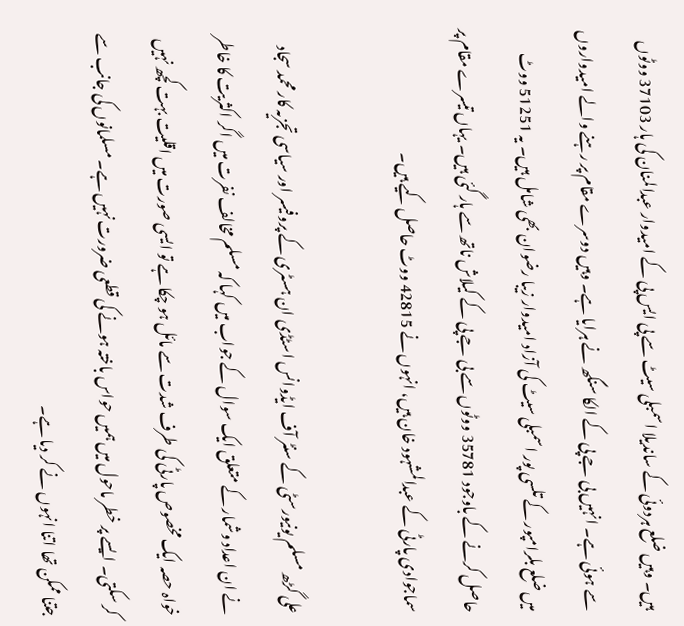ہیں۔ وہیں ضلع ہردوئی کے ساندیلا اسمبلی سیٹ سے پی ایس پی کے امیدوار عبدالمنان کی ہار 37103 ووٹوں سے ہوئی ہے۔ انہیں بی جے پی کے الکا سنگھ نے ہرایا ہے۔ وہیں دوسرے مقام پر رہنے والے امیدواروں میں ضلع بلرامپور کے تلسی پور اسمبلی سیٹ کی آزاد امیدوار زیبا رضوان بھی شامل ہیں۔ یہ 51251 ووٹ حاصل کرنے کے باوجود 35781 ووٹوں سے بی جے پی کے کیلاش ناتھ سے ہار گئی ہیں۔ یہاں تیسرے مقام پر سماجوادی پارٹی کے عبدالمشہود خان ہیں، انہوں نے 42815 ووٹ حاصل کیے ہیں۔

علی گڑھ مسلم یونیورسٹی کے سنٹر آف ایڈوانس اسٹڈی ان ہسٹری کے پروفیسر اور سیاسی تجزیہ کار محمد سجاد نے ان اعداد وشمار کے متعلق ایک سوال کے جواب میں کہا کہ مسلم مخالف نفرت میں اگر اکثریت کا خاطر خواہ حصہ ایک مخصوص پارٹی کی طرف شدت سے مائل ہو چکا ہے تو ایسی صورت میں اقلیت بہت کچھ نہیں کر سکتی۔ ایسے پر خطر ماحول میں ہمیں حواس باختہ ہونے کی قطعی ضرورت نہیں ہے۔ مسلمانوں کی جانب سے جتنا ممکن تھا اتنا انہوں نے کر دیا ہے۔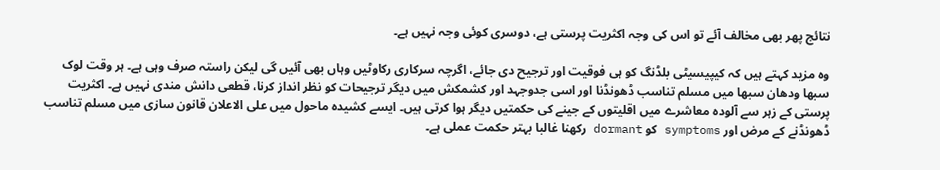نتائج پھر بھی مخالف آئے تو اس کی وجہ اکثریت پرستی ہے، دوسری کوئی وجہ نہیں ہے۔

وہ مزید کہتے ہیں کہ کیپیسیٹی بلڈنگ کو ہی فوقیت اور ترجیح دی جائے، اگرچہ سرکاری رکاوٹیں وہاں بھی آئیں گی لیکن راستہ صرف وہی ہے۔ ہر وقت لوک سبھا ودھان سبھا میں مسلم تناسب ڈھونڈنا اور اسی جدوجہد اور کشمکش میں دیگر ترجیحات کو نظر انداز کرنا، قطعی دانش مندی نہیں ہے۔ اکثریت پرستی کے زہر سے آلودہ معاشرے میں اقلیتوں کے جینے کی حکمتیں دیگر ہوا کرتی ہیں۔ ایسے کشیدہ ماحول میں علی الاعلان قانون سازی میں مسلم تناسب ڈھونڈنے کے مرض اور symptoms کو dormant رکھنا غالبا بہتر حکمت عملی ہے۔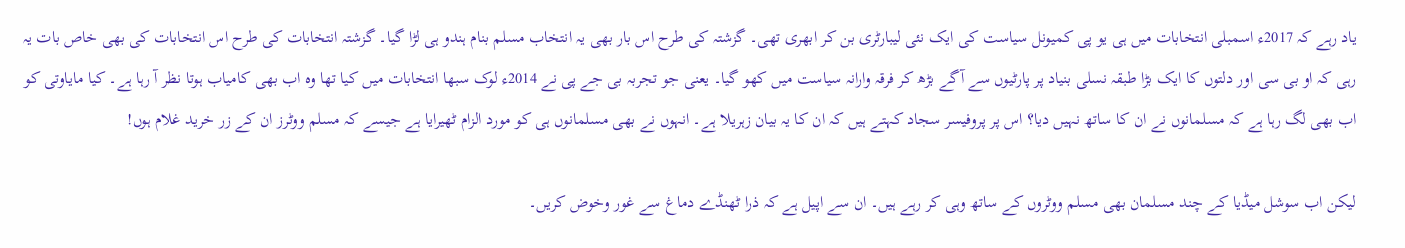یاد رہے کہ 2017ء اسمبلی انتخابات میں ہی یو پی کمیونل سیاست کی ایک نئی لیبارٹری بن کر ابھری تھی۔ گزشتہ کی طرح اس بار بھی یہ انتخاب مسلم بنام ہندو ہی لڑا گیا۔ گزشتہ انتخابات کی طرح اس انتخابات کی بھی خاص بات یہ رہی کہ او بی سی اور دلتوں کا ایک بڑا طبقہ نسلی بنیاد پر پارٹیوں سے آگے بڑھ کر فرقہ وارانہ سیاست میں کھو گیا۔ یعنی جو تجربہ بی جے پی نے 2014ء لوک سبھا انتخابات میں کیا تھا وہ اب بھی کامیاب ہوتا نظر آ رہا ہے۔ کیا مایاوتی کو اب بھی لگ رہا ہے کہ مسلمانوں نے ان کا ساتھ نہیں دیا؟ اس پر پروفیسر سجاد کہتے ہیں کہ ان کا یہ بیان زہریلا ہے۔ انہوں نے بھی مسلمانوں ہی کو مورد الزام ٹھیرایا ہے جیسے کہ مسلم ووٹرز ان کے زر خرید غلام ہوں!

لیکن اب سوشل میڈیا کے چند مسلمان بھی مسلم ووٹروں کے ساتھ وہی کر رہے ہیں۔ ان سے اپیل ہے کہ ذرا ٹھنڈے دماغ سے غور وخوض کریں۔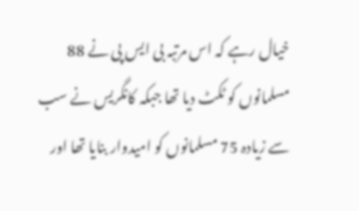خیال رہے کہ اس مرتبہ بی ایس پی نے 88 مسلمانوں کو ٹکٹ دیا تھا جبکہ کانگریس نے سب سے زیادہ 75 مسلمانوں کو امیدوار بنایا تھا اور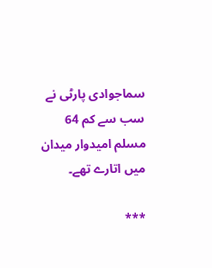سماجوادی پارٹی نے سب سے کم 64 مسلم امیدوار میدان میں اتارے تھے۔

***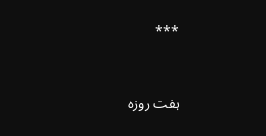***


ہفت روزہ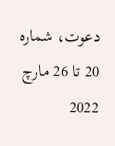دعوت، شمارہ  20 تا 26 مارچ  2022